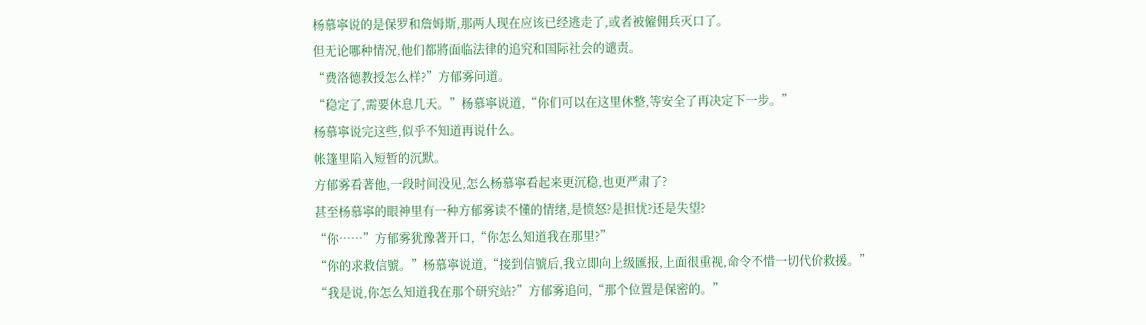杨慕寧说的是保罗和詹姆斯,那两人现在应该已经逃走了,或者被僱佣兵灭口了。
但无论哪种情况,他们都將面临法律的追究和国际社会的谴责。
“费洛德教授怎么样?”方郁雾问道。
“稳定了,需要休息几天。”杨慕寧说道,“你们可以在这里休整,等安全了再决定下一步。”
杨慕寧说完这些,似乎不知道再说什么。
帐篷里陷入短暂的沉默。
方郁雾看著他,一段时间没见,怎么杨慕寧看起来更沉稳,也更严肃了?
甚至杨慕寧的眼神里有一种方郁雾读不懂的情绪,是愤怒?是担忧?还是失望?
“你……”方郁雾犹豫著开口,“你怎么知道我在那里?”
“你的求救信號。”杨慕寧说道,“接到信號后,我立即向上级匯报,上面很重视,命令不惜一切代价救援。”
“我是说,你怎么知道我在那个研究站?”方郁雾追问,“那个位置是保密的。”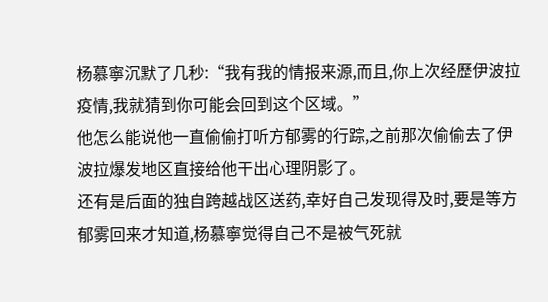杨慕寧沉默了几秒:“我有我的情报来源,而且,你上次经歷伊波拉疫情,我就猜到你可能会回到这个区域。”
他怎么能说他一直偷偷打听方郁雾的行踪,之前那次偷偷去了伊波拉爆发地区直接给他干出心理阴影了。
还有是后面的独自跨越战区送药,幸好自己发现得及时,要是等方郁雾回来才知道,杨慕寧觉得自己不是被气死就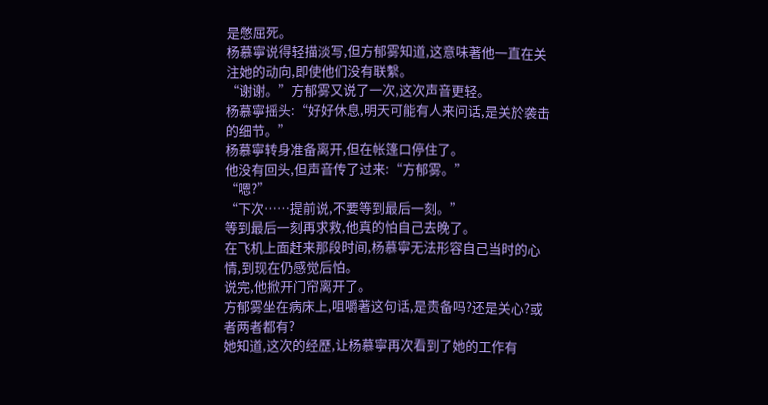是憋屈死。
杨慕寧说得轻描淡写,但方郁雾知道,这意味著他一直在关注她的动向,即使他们没有联繫。
“谢谢。”方郁雾又说了一次,这次声音更轻。
杨慕寧摇头:“好好休息,明天可能有人来问话,是关於袭击的细节。”
杨慕寧转身准备离开,但在帐篷口停住了。
他没有回头,但声音传了过来:“方郁雾。”
“嗯?”
“下次……提前说,不要等到最后一刻。”
等到最后一刻再求救,他真的怕自己去晚了。
在飞机上面赶来那段时间,杨慕寧无法形容自己当时的心情,到现在仍感觉后怕。
说完,他掀开门帘离开了。
方郁雾坐在病床上,咀嚼著这句话,是责备吗?还是关心?或者两者都有?
她知道,这次的经歷,让杨慕寧再次看到了她的工作有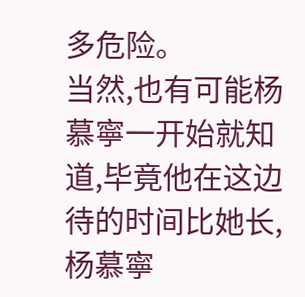多危险。
当然,也有可能杨慕寧一开始就知道,毕竟他在这边待的时间比她长,杨慕寧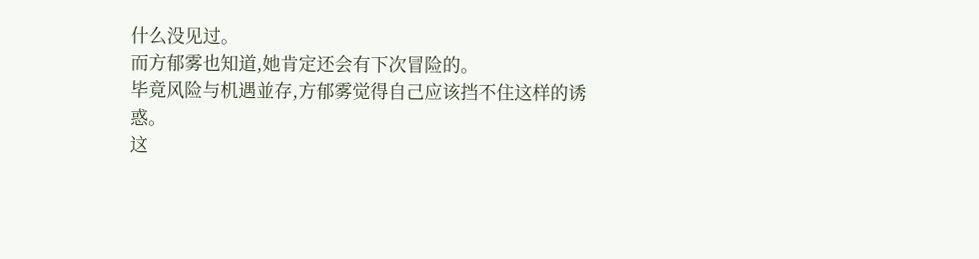什么没见过。
而方郁雾也知道,她肯定还会有下次冒险的。
毕竟风险与机遇並存,方郁雾觉得自己应该挡不住这样的诱惑。
这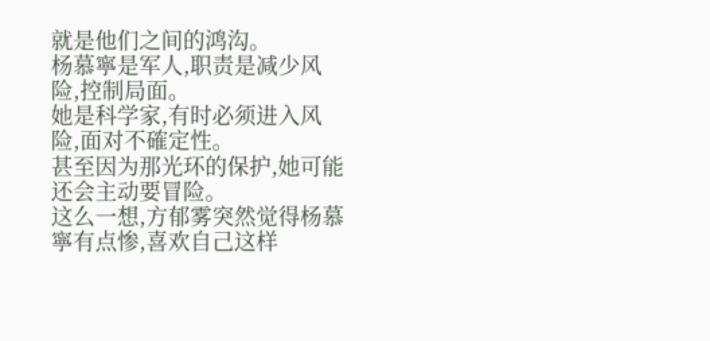就是他们之间的鸿沟。
杨慕寧是军人,职责是减少风险,控制局面。
她是科学家,有时必须进入风险,面对不確定性。
甚至因为那光环的保护,她可能还会主动要冒险。
这么一想,方郁雾突然觉得杨慕寧有点惨,喜欢自己这样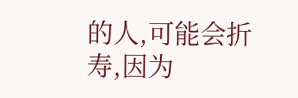的人,可能会折寿,因为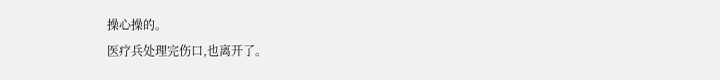操心操的。
医疗兵处理完伤口,也离开了。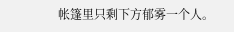帐篷里只剩下方郁雾一个人。